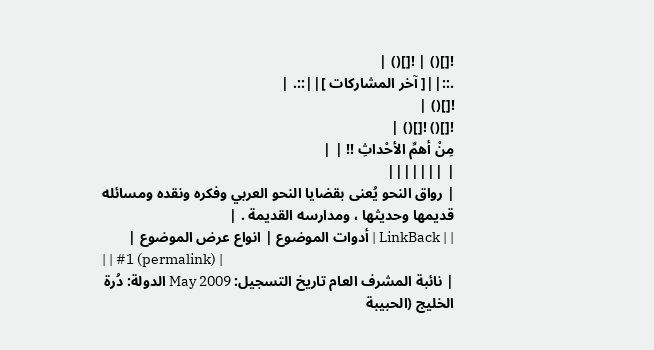![]() | ![]() |
.::||[ آخر المشاركات ]||::. |
![]() |
![]() ![]() |
مِنْ أهمِّ الأحْداثِ !! | |
| |||||||
| رواق النحو يُعنى بقضايا النحو العربي وفكره ونقده ومسائله قديمها وحديثها ، ومدارسه القديمة . |
| | LinkBack | أدوات الموضوع | انواع عرض الموضوع |
| | #1 (permalink) |
| نائبة المشرف العام تاريخ التسجيل: May 2009 الدولة: دُرة الخليج (الحبيبة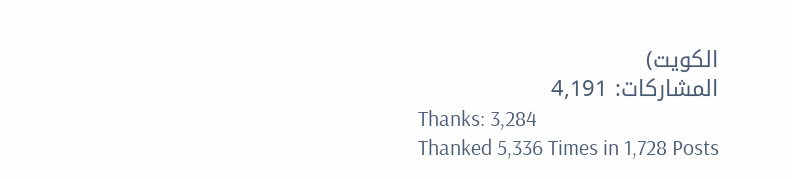الكويت)
المشاركات: 4,191
Thanks: 3,284
Thanked 5,336 Times in 1,728 Posts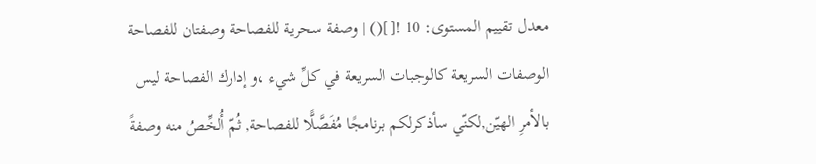معدل تقييم المستوى: 10 ![]() | وصفة سحرية للفصاحة وصفتان للفصاحة الوصفات السريعة كالوجبات السريعة في كلِّ شيء ،و إدارك الفصاحة ليس بالأمرِ الهيّن,لكنّي سأذكرلكم برنامجًا مُفَصَّلًّا للفصاحة, ثُمّ أُلخِّصُ منه وصفةً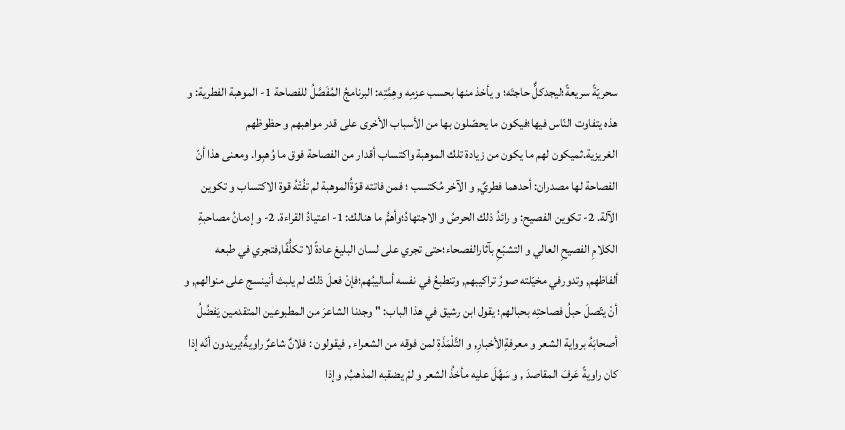سحريّةً سريعةً؛ليجدكلٌّ حاجتَه؛ و يأخذ منها بحسب عزمِه وهِمَّتِه: البرنامجُ المُفَصَّلُ للفصاحة 1- الموهبة الفطرية: و هذه يتفاوت النّاس فيها؛فيكون ما يحصّلون بها من الأسباب الأخرى على قدر مواهبهم و حظوظهم الغريزية.ثميكون لهم ما يكون من زيادة تلك الموهبة واكتساب أقدار من الفصاحة فوق ما وُهبِوا. ومعنى هذا أنّ الفصاحة لها مصدران: أحدهما فطريٌ, و الآخر مُكتسب ؛ فمن فاتته قوّةُالموهبة لم تفُتْهُ قوة الاكتساب و تكوين الآلة. 2- تكوين الفصيح: و رائدُ ذلك الحرصُ و الاجتهادُ؛وأهمُّ ما هنالك: 1- اعتيادُ القراءة. 2- و إدمانُ مصاحبةِ الكلامِ الفصيحِ العالي و التشبّعِ بآثارالفصحاء؛حتى تجري على لسان البليغ عادةً لا تكلُّفًا,فتجري في طبعه ألفاظهم, وتدورفي مخيّلته صورُ تراكيبهم, وتنطبعُ في نفسه أساليبُهم؛فإنْ فعلَ ذلك لم يلبث أنينسج على منوالهم, و أنْ يتّصلَ حبلُ فصاحتِه بحبالهم؛ يقول ابن رشيق في هذا الباب: " وجدنا الشاعرَ من المطبوعين المتقدمين يَفضُلُ أصحابَهُ برواية الشعر و معرفةِالأخبارِ, و التَّلْمَذَةِ لمن فوقه من الشعراء , فيقولون : فلانٌ شاعرٌ راويةٌ؛يريدون أنّه إذا كان راويةً عَرفَ المقاصدَ , و سَهُلَ عليه مأخذُ الشعر و لمْ يضقبه المذهبُ, وإذا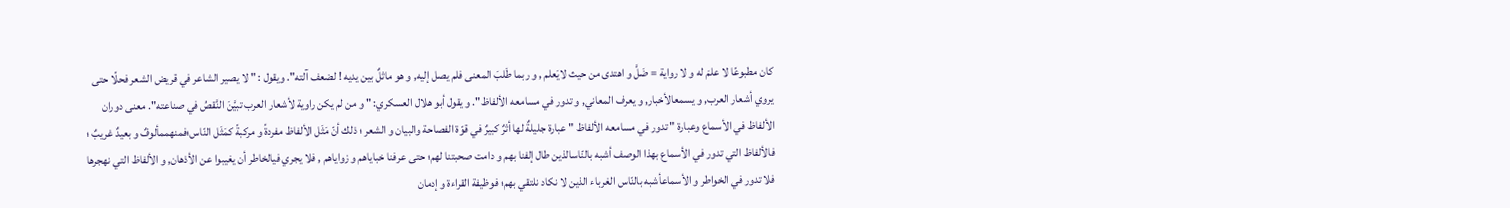كان مطبوعًا لا علمَ له و لا رواية = ضَلَّ و اهتدى من حيث لايَعلم , و ربما طَلبَ المعنى فلم يصل إليه, و هو ماثلٌ بين يديه ! لضعف آلته". ويقول : " لا يصير الشاعر في قريض الشعر فحلًا حتى يروي أشعار العرب, و يسمعالأخبار, و يعرف المعاني, و تدور في مسامعه الألفاظ". و يقول أبو هلال العسكري: " و من لم يكن راوية لأشعار العرب تبيَّنَ النَّقصُ في صناعته". معنى دوران الألفاظ في الأسماع وعبارة " تدور في مسامعه الألفاظ " عبارة جليلةٌ لها أثرٌ كبيرٌ في قوّة الفصاحة والبيان و الشعر ؛ ذلك أنّ مَثَل الألفاظ مفردةً و مركبةً كمَثَل النّاس؛فمنهممألوفٌ و بعيدٌ غريبٌ ؛ فالألفاظ التي تدور في الأسماع بهذا الوصف أشبه بالنّاسالذين طال إلفنا بهم و دامت صحبتنا لهم؛ حتى عرفنا خباياهم و زواياهم , فلا يجري فيالخاطر أن يغيبوا عن الأذهان, و الألفاظ التي نهجرها فلا تدور في الخواطر و الأسماعأشبه بالنّاس الغرباء الذين لا نكاد نلتقي بهم؛ فوظيفة القراءة و إدمان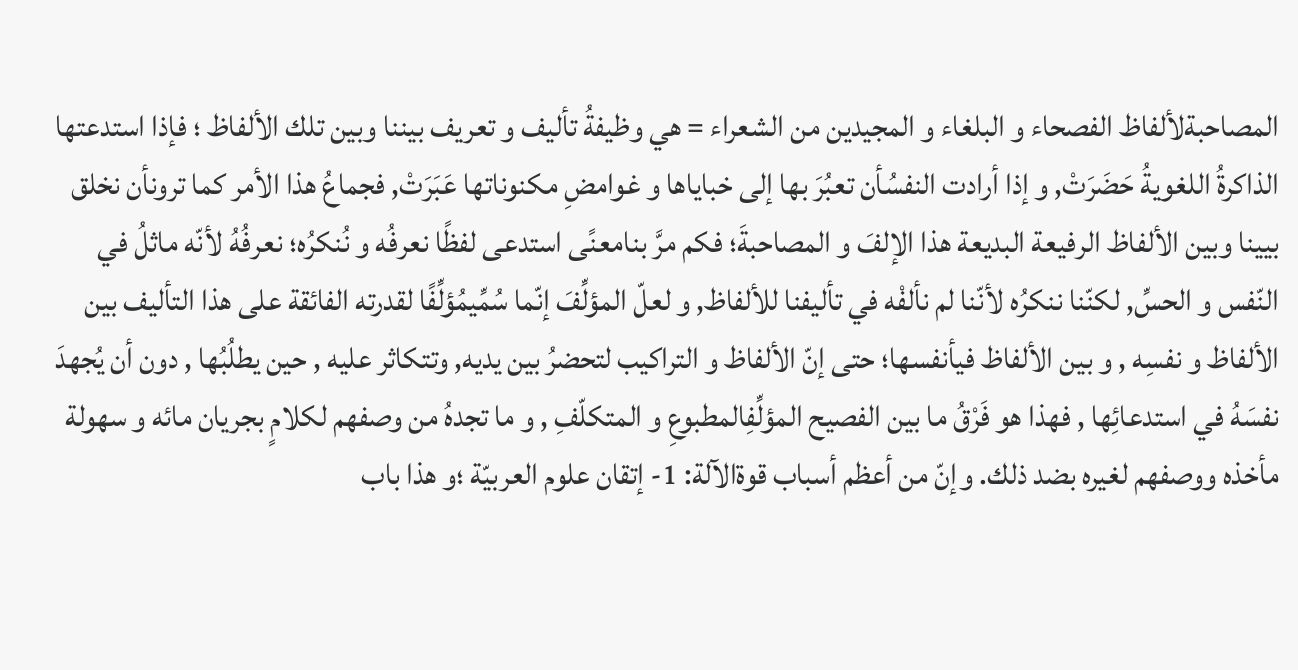المصاحبةلألفاظ الفصحاء و البلغاء و المجيدين من الشعراء = هي وظيفةُ تأليف و تعريف بيننا وبين تلك الألفاظ ؛ فإذا استدعتها الذاكرةُ اللغويةُ حَضَرَتْ, و إذا أرادت النفسُأن تعبُرَ بها إلى خباياها و غوامضِ مكنوناتها عَبَرَتْ, فجماعُ هذا الأمر كما ترونأن نخلق بيينا وبين الألفاظ الرفيعة البديعة هذا الإلفَ و المصاحبةَ؛ فكم مرَّ بنامعنًى استدعى لفظًا نعرفُه و نُنكرُه؛ نعرفُهُ لأنّه ماثلُ في النّفس و الحسِّ, لكنّنا ننكرُه لأنّنا لم نألفْه في تأليفنا للألفاظ, و لعلّ المؤلِّفَ إنّما سُمِّيمُؤلِّفًا لقدرته الفائقة على هذا التأليف بين الألفاظ و نفسِه , و بين الألفاظ فيأنفسها؛ حتى إنّ الألفاظ و التراكيب لتحضرُ بين يديه, وتتكاثر عليه , حين يطلُبُها , دون أن يُجهدَ نفسَهُ في استدعائِها , فهذا هو فَرْقُ ما بين الفصيح المؤلِّفِالمطبوعِ و المتكلّفِ , و ما تجدهُ من وصفهم لكلامٍ بجريان مائه و سهولة مأخذه ووصفهم لغيره بضد ذلك. وإنّ من أعظم أسباب قوةالآلة: 1- إتقان علوم العربيّة ؛و هذا باب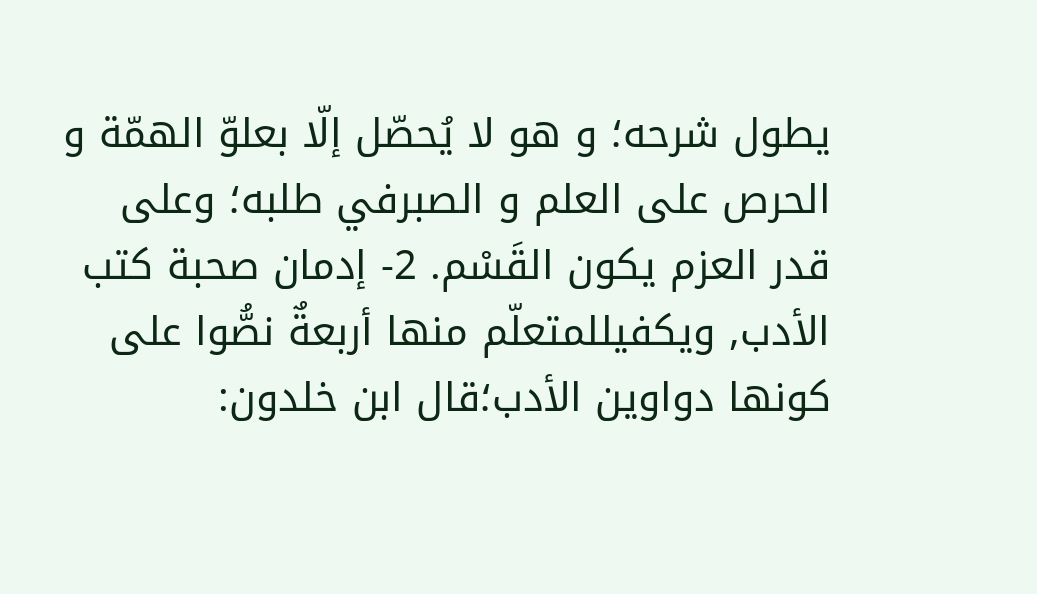يطول شرحه؛ و هو لا يُحصّل إلّا بعلوّ الهمّة و الحرص على العلم و الصبرفي طلبه؛ وعلى قدر العزم يكون القَسْم. 2- إدمان صحبة كتب الأدب, ويكفيللمتعلّم منها أربعةٌ نصُّوا على كونها دواوين الأدب؛قال ابن خلدون: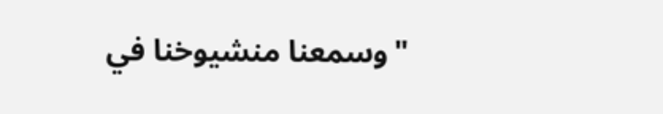"وسمعنا منشيوخنا في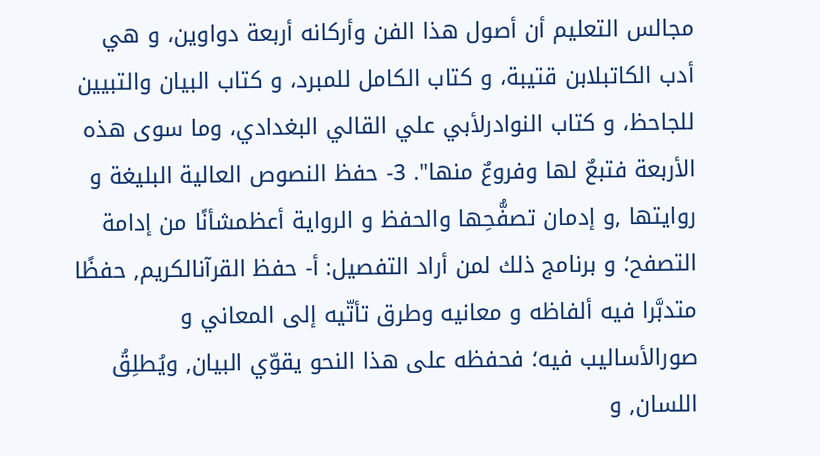مجالس التعليم أن أصول هذا الفن وأركانه أربعة دواوين، و هي أدب الكاتبلابن قتيبة، و كتاب الكامل للمبرد، و كتاب البيان والتبيين للجاحظ، و كتاب النوادرلأبي علي القالي البغدادي، وما سوى هذه الأربعة فتبعٌ لها وفروعٌ منها". 3- حفظ النصوص العالية البليغة و روايتها ,و إدمان تصفُّحِها والحفظ و الرواية أعظمشأنًا من إدامة التصفح؛ و برنامج ذلك لمن أراد التفصيل: أ- حفظ القرآنالكريم, حفظًا متدبَّرا فيه ألفاظه و معانيه وطرق تأتّيه إلى المعاني و صورالأساليب فيه؛ فحفظه على هذا النحو يقوّي البيان, ويُطلِقُ اللسان, و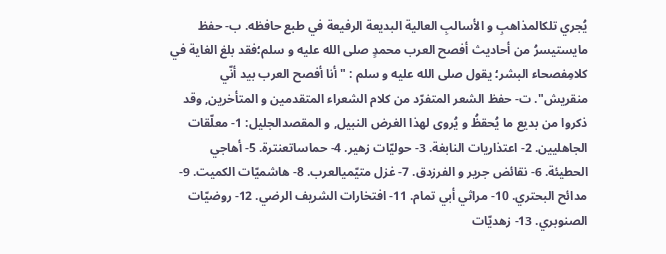يُجري تلكالمذاهبِ و الأسالبِ العالية البديعة الرفيعة في طبع حافظه. ب- حفظ مايستيسرُ من أحاديث أفصح العرب محمدٍ صلى الله عليه و سلم؛فقد بلغ الغاية في كلامِفصحاء البشر؛ يقول صلى الله عليه و سلم : " أنا أفصح العرب بيد أنّي منقريش". ت- حفظ الشعر المتفرّد من كلام الشعراء المتقدمين و المتأخرين, وقد ذكروا من بديع ما يُحقظُ و يُروى لهذا الغرض النبيل, و المقصدالجليل: 1- معلّقات الجاهليين. 2- اعتذاريات النابغة. 3- حوليّات زهير. 4- حماساتعنترة. 5- أهاجي الحطيئة. 6- نقائض جرير و الفرزدق. 7- غزل متيّميالعرب. 8- هاشميّات الكميت. 9- مدائح البحتري. 10- مراثي أبي تمام. 11- افتخارات الشريف الرضي. 12- روضيّات الصنوبري. 13- زهديّات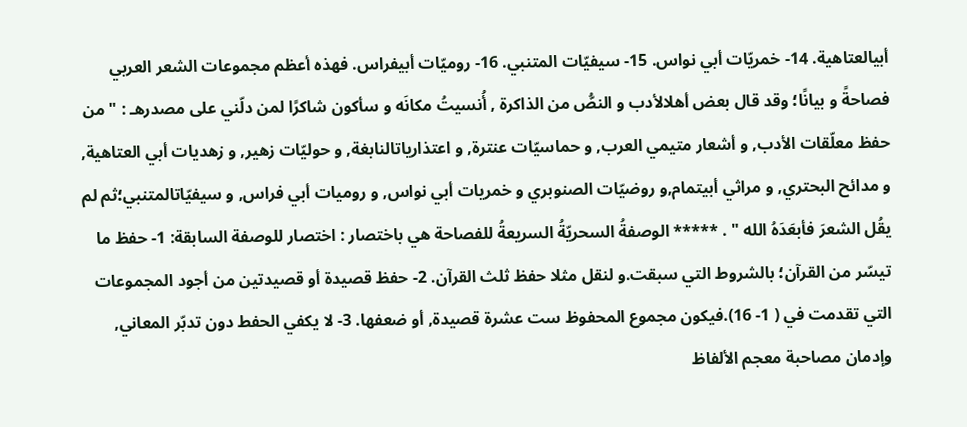أبيالعتاهية. 14- خمريّات أبي نواس. 15- سيفيّات المتنبي. 16- روميّات أبيفراس. فهذه أعظم مجموعات الشعر العربي فصاحةً و بيانًا؛ وقد قال بعض أهلالأدب و النصُّ من الذاكرة , أُنسيتُ مكانَه و سأكون شاكرًا لمن دلّني على مصدرهـ : " من حفظ معلّقات الأدب, و أشعار متيمي العرب, و حماسيّات عنترة, و اعتذارياتالنابغة, و حوليّات زهير, و زهديات أبي العتاهية, و مدائح البحتري, و مراثي أبيتمام,و روضيّات الصنوبري و خمريات أبي نواس, و روميات أبي فراس, و سيفيّاتالمتنبي؛ثم لم يقُل الشعرَ فأبعَدَهُ الله " . ***** الوصفةُ السحريّةُ السريعةُ للفصاحة هي باختصار : اختصار للوصفة السابقة: 1- حفظ ما تيسّر من القرآن؛ بالشروط التي سبقت.و لنقل مثلا حفظ ثلث القرآن. 2- حفظ قصيدة أو قصيدتين من أجود المجموعات التي تقدمت في ( 1- 16).فيكون مجموع المحفوظ ست عشرة قصيدة, أو ضعفها. 3- لا يكفي الحفط دون تدبّر المعاني, وإدمان مصاحبة معجم الألفاظ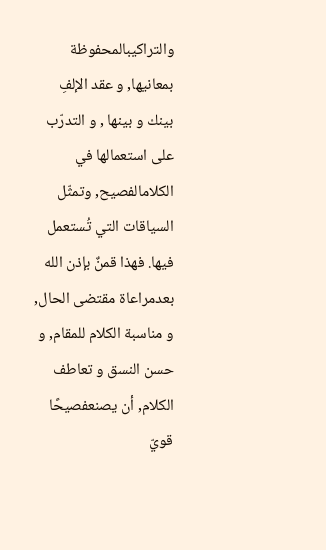والتراكيبالمحفوظة بمعانيها, و عقد الإلفِ بينك و بينها , و التدرّب على استعمالها في الكلامالفصيح, وتمثّل السياقات التي تُستعمل فيها. فهذا قمنٌ بإذن الله بعدمراعاة مقتضى الحال, و مناسبة الكلام للمقام, و حسن النسق و تعاطف الكلام, أن يصنعفصيحًا قويّ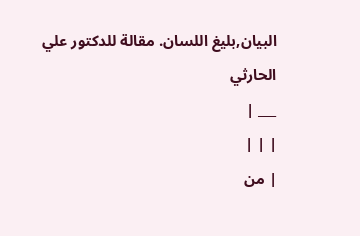البيان,بليغ اللسان. مقالة للدكتور علي الحارثي
___ |
| | |
| من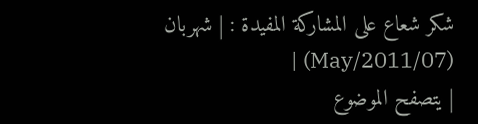شكر شعاع على المشاركة المفيدة : | شهربان (07/May/2011) |
| يتصفح الموضوع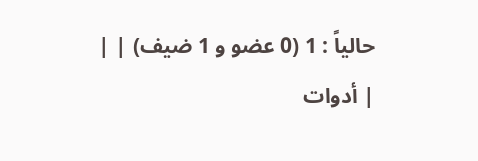حالياً : 1 (0 عضو و 1 ضيف) | |
| أدوات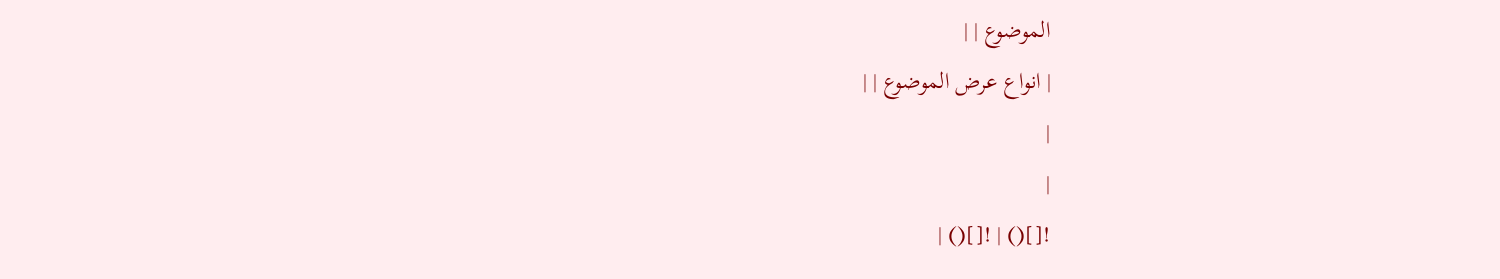الموضوع | |
| انواع عرض الموضوع | |
|
|
![]() | ![]() |